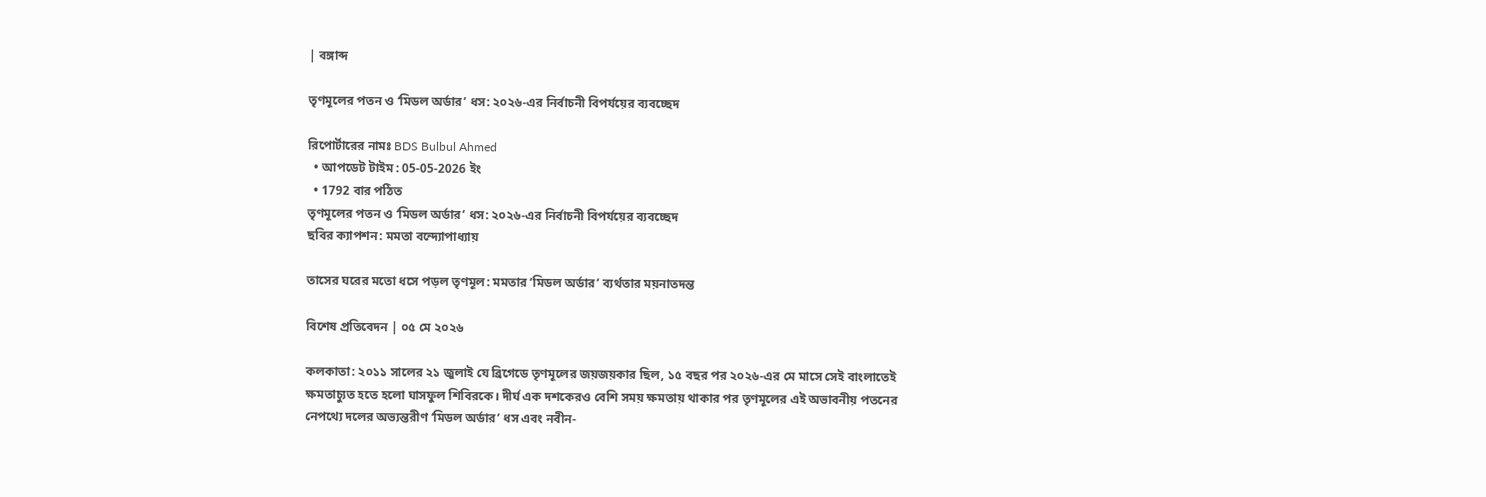| বঙ্গাব্দ

তৃণমূলের পতন ও ‘মিডল অর্ডার’ ধস: ২০২৬-এর নির্বাচনী বিপর্যয়ের ব্যবচ্ছেদ

রিপোর্টারের নামঃ BDS Bulbul Ahmed
  • আপডেট টাইম : 05-05-2026 ইং
  • 1792 বার পঠিত
তৃণমূলের পতন ও ‘মিডল অর্ডার’ ধস: ২০২৬-এর নির্বাচনী বিপর্যয়ের ব্যবচ্ছেদ
ছবির ক্যাপশন: মমতা বন্দ্যোপাধ্যায়

তাসের ঘরের মতো ধসে পড়ল তৃণমূল: মমতার ‘মিডল অর্ডার’ ব্যর্থতার ময়নাতদন্ত

বিশেষ প্রতিবেদন | ০৫ মে ২০২৬

কলকাতা: ২০১১ সালের ২১ জুলাই যে ব্রিগেডে তৃণমূলের জয়জয়কার ছিল, ১৫ বছর পর ২০২৬-এর মে মাসে সেই বাংলাতেই ক্ষমতাচ্যুত হতে হলো ঘাসফুল শিবিরকে। দীর্ঘ এক দশকেরও বেশি সময় ক্ষমতায় থাকার পর তৃণমূলের এই অভাবনীয় পতনের নেপথ্যে দলের অভ্যন্তরীণ ‘মিডল অর্ডার’ ধস এবং নবীন-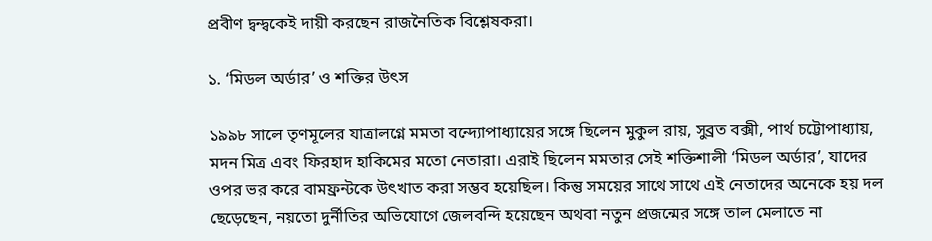প্রবীণ দ্বন্দ্বকেই দায়ী করছেন রাজনৈতিক বিশ্লেষকরা।

১. ‘মিডল অর্ডার’ ও শক্তির উৎস

১৯৯৮ সালে তৃণমূলের যাত্রালগ্নে মমতা বন্দ্যোপাধ্যায়ের সঙ্গে ছিলেন মুকুল রায়, সুব্রত বক্সী, পার্থ চট্টোপাধ্যায়, মদন মিত্র এবং ফিরহাদ হাকিমের মতো নেতারা। এরাই ছিলেন মমতার সেই শক্তিশালী ‘মিডল অর্ডার’, যাদের ওপর ভর করে বামফ্রন্টকে উৎখাত করা সম্ভব হয়েছিল। কিন্তু সময়ের সাথে সাথে এই নেতাদের অনেকে হয় দল ছেড়েছেন, নয়তো দুর্নীতির অভিযোগে জেলবন্দি হয়েছেন অথবা নতুন প্রজন্মের সঙ্গে তাল মেলাতে না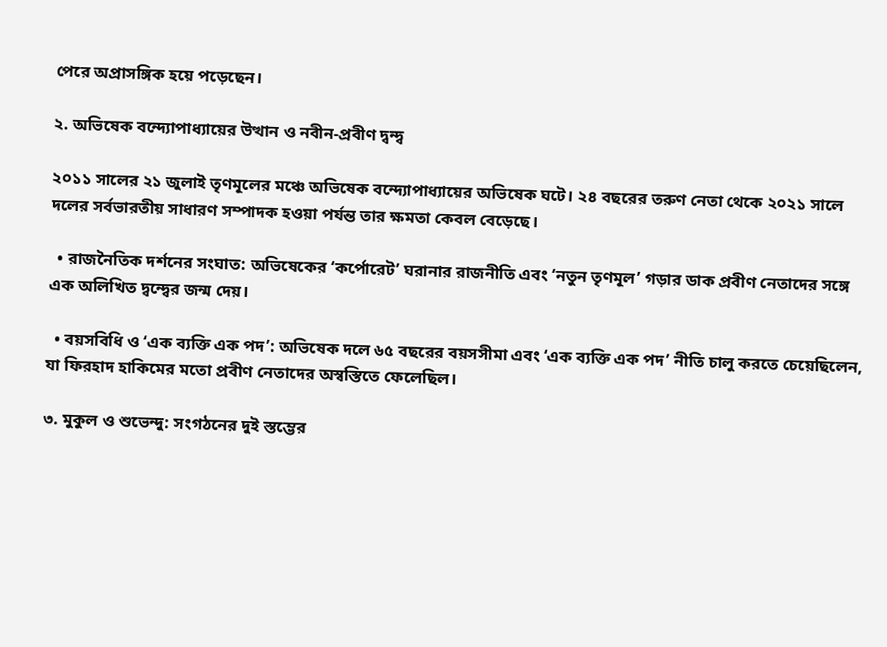পেরে অপ্রাসঙ্গিক হয়ে পড়েছেন।

২. অভিষেক বন্দ্যোপাধ্যায়ের উত্থান ও নবীন-প্রবীণ দ্বন্দ্ব

২০১১ সালের ২১ জুলাই তৃণমূলের মঞ্চে অভিষেক বন্দ্যোপাধ্যায়ের অভিষেক ঘটে। ২৪ বছরের তরুণ নেতা থেকে ২০২১ সালে দলের সর্বভারতীয় সাধারণ সম্পাদক হওয়া পর্যন্ত তার ক্ষমতা কেবল বেড়েছে।

  • রাজনৈতিক দর্শনের সংঘাত: অভিষেকের ‘কর্পোরেট’ ঘরানার রাজনীতি এবং ‘নতুন তৃণমূল’ গড়ার ডাক প্রবীণ নেতাদের সঙ্গে এক অলিখিত দ্বন্দ্বের জন্ম দেয়।

  • বয়সবিধি ও ‘এক ব্যক্তি এক পদ’: অভিষেক দলে ৬৫ বছরের বয়সসীমা এবং ‘এক ব্যক্তি এক পদ’ নীতি চালু করতে চেয়েছিলেন, যা ফিরহাদ হাকিমের মতো প্রবীণ নেতাদের অস্বস্তিতে ফেলেছিল।

৩. মুকুল ও শুভেন্দু: সংগঠনের দুই স্তম্ভের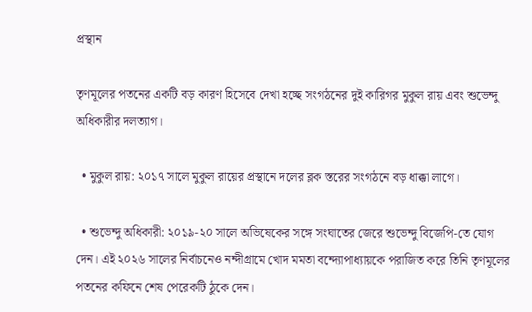প্রস্থান

তৃণমূলের পতনের একটি বড় কারণ হিসেবে দেখা হচ্ছে সংগঠনের দুই কারিগর মুকুল রায় এবং শুভেন্দু অধিকারীর দলত্যাগ।

  • মুকুল রায়: ২০১৭ সালে মুকুল রায়ের প্রস্থানে দলের ব্লক স্তরের সংগঠনে বড় ধাক্কা লাগে।

  • শুভেন্দু অধিকারী: ২০১৯-২০ সালে অভিষেকের সঙ্গে সংঘাতের জেরে শুভেন্দু বিজেপি-তে যোগ দেন। এই ২০২৬ সালের নির্বাচনেও নন্দীগ্রামে খোদ মমতা বন্দ্যোপাধ্যায়কে পরাজিত করে তিনি তৃণমূলের পতনের কফিনে শেষ পেরেকটি ঠুকে দেন।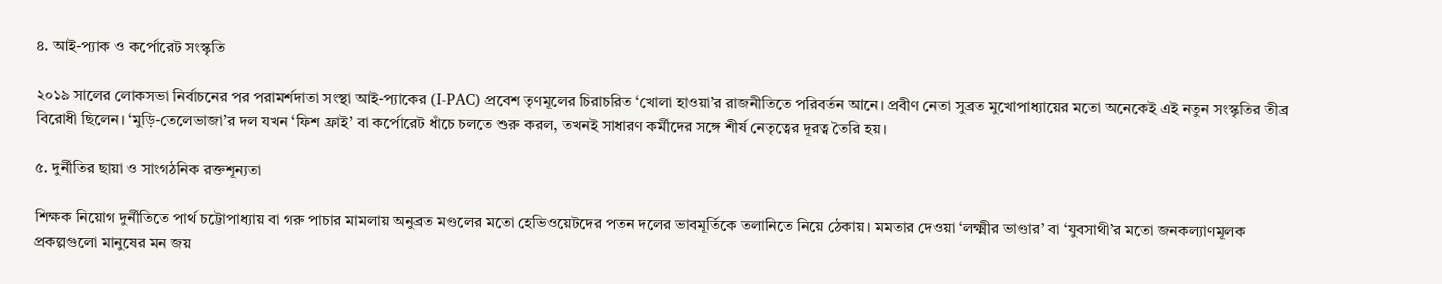৪. আই-প্যাক ও কর্পোরেট সংস্কৃতি

২০১৯ সালের লোকসভা নির্বাচনের পর পরামর্শদাতা সংস্থা আই-প্যাকের (I-PAC) প্রবেশ তৃণমূলের চিরাচরিত ‘খোলা হাওয়া’র রাজনীতিতে পরিবর্তন আনে। প্রবীণ নেতা সুব্রত মুখোপাধ্যায়ের মতো অনেকেই এই নতুন সংস্কৃতির তীব্র বিরোধী ছিলেন। ‘মুড়ি-তেলেভাজা’র দল যখন ‘ফিশ ফ্রাই’ বা কর্পোরেট ধাঁচে চলতে শুরু করল, তখনই সাধারণ কর্মীদের সঙ্গে শীর্ষ নেতৃত্বের দূরত্ব তৈরি হয়।

৫. দুর্নীতির ছায়া ও সাংগঠনিক রক্তশূন্যতা

শিক্ষক নিয়োগ দুর্নীতিতে পার্থ চট্টোপাধ্যায় বা গরু পাচার মামলায় অনুব্রত মণ্ডলের মতো হেভিওয়েটদের পতন দলের ভাবমূর্তিকে তলানিতে নিয়ে ঠেকায়। মমতার দেওয়া ‘লক্ষ্মীর ভাণ্ডার’ বা ‘যুবসাথী’র মতো জনকল্যাণমূলক প্রকল্পগুলো মানুষের মন জয়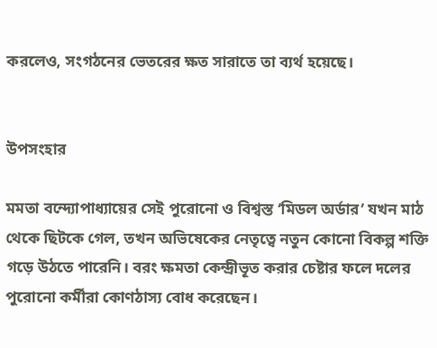করলেও, সংগঠনের ভেতরের ক্ষত সারাতে তা ব্যর্থ হয়েছে।


উপসংহার

মমতা বন্দ্যোপাধ্যায়ের সেই পুরোনো ও বিশ্বস্ত ‘মিডল অর্ডার’ যখন মাঠ থেকে ছিটকে গেল, তখন অভিষেকের নেতৃত্বে নতুন কোনো বিকল্প শক্তি গড়ে উঠতে পারেনি। বরং ক্ষমতা কেন্দ্রীভূত করার চেষ্টার ফলে দলের পুরোনো কর্মীরা কোণঠাস্য বোধ করেছেন।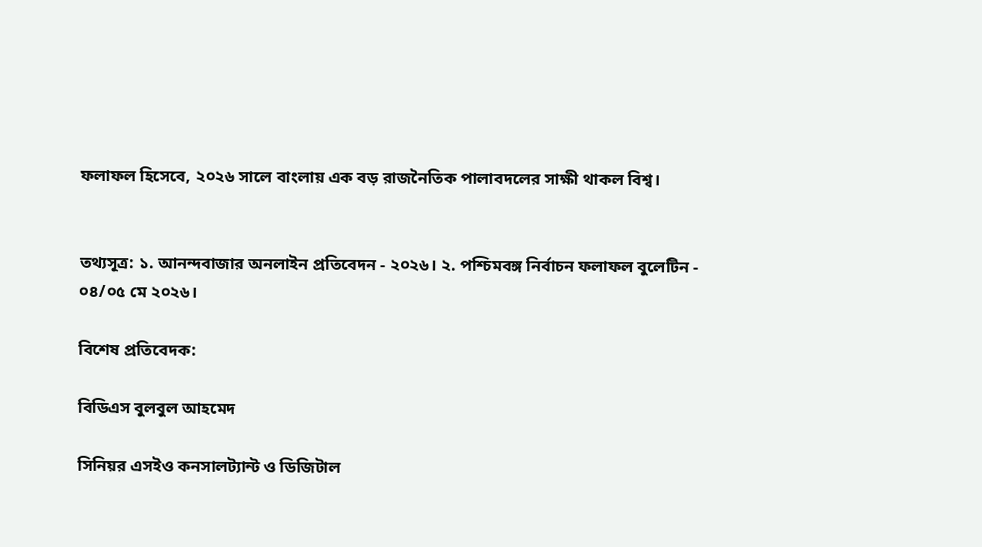ফলাফল হিসেবে, ২০২৬ সালে বাংলায় এক বড় রাজনৈতিক পালাবদলের সাক্ষী থাকল বিশ্ব।


তথ্যসূত্র: ১. আনন্দবাজার অনলাইন প্রতিবেদন - ২০২৬। ২. পশ্চিমবঙ্গ নির্বাচন ফলাফল বুলেটিন - ০৪/০৫ মে ২০২৬।

বিশেষ প্রতিবেদক:

বিডিএস বুলবুল আহমেদ

সিনিয়র এসইও কনসালট্যান্ট ও ডিজিটাল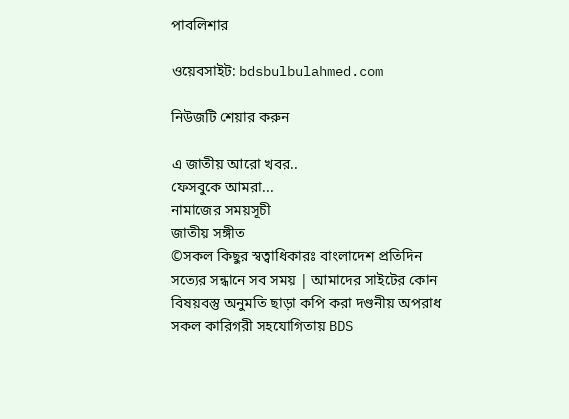পাবলিশার

ওয়েবসাইট: bdsbulbulahmed.com

নিউজটি শেয়ার করুন

এ জাতীয় আরো খবর..
ফেসবুকে আমরা...
নামাজের সময়সূচী
জাতীয় সঙ্গীত
©সকল কিছুর স্বত্বাধিকারঃ বাংলাদেশ প্রতিদিন সত্যের সন্ধানে সব সময় | আমাদের সাইটের কোন বিষয়বস্তু অনুমতি ছাড়া কপি করা দণ্ডনীয় অপরাধ
সকল কারিগরী সহযোগিতায় BDS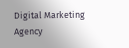Digital Marketing Agency